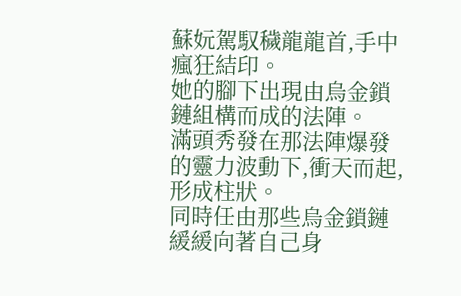蘇妧駕馭穢龍龍首,手中瘋狂結印。
她的腳下出現由烏金鎖鏈組構而成的法陣。
滿頭秀發在那法陣爆發的靈力波動下,衝天而起,形成柱狀。
同時任由那些烏金鎖鏈緩緩向著自己身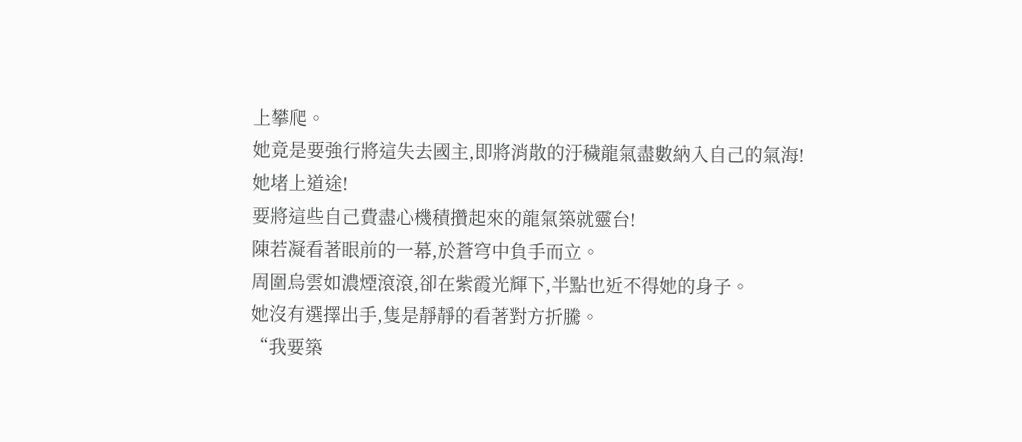上攀爬。
她竟是要強行將這失去國主,即將消散的汙穢龍氣盡數納入自己的氣海!
她堵上道途!
要將這些自己費盡心機積攢起來的龍氣築就靈台!
陳若凝看著眼前的一幕,於蒼穹中負手而立。
周圍烏雲如濃煙滾滾,卻在紫霞光輝下,半點也近不得她的身子。
她沒有選擇出手,隻是靜靜的看著對方折騰。
“我要築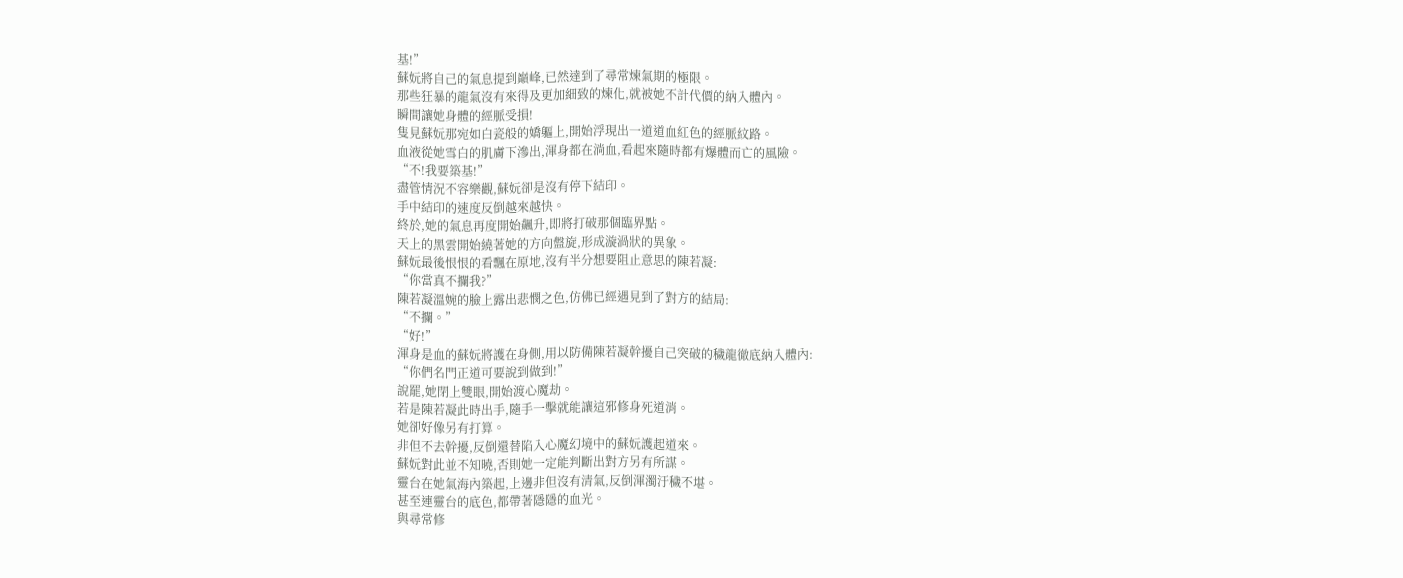基!”
蘇妧將自己的氣息提到巔峰,已然達到了尋常煉氣期的極限。
那些狂暴的龍氣沒有來得及更加細致的煉化,就被她不計代價的納入體內。
瞬間讓她身體的經脈受損!
隻見蘇妧那宛如白瓷般的嬌軀上,開始浮現出一道道血紅色的經脈紋路。
血液從她雪白的肌膚下滲出,渾身都在淌血,看起來隨時都有爆體而亡的風險。
“不!我要築基!”
盡管情況不容樂觀,蘇妧卻是沒有停下結印。
手中結印的速度反倒越來越快。
終於,她的氣息再度開始飆升,即將打破那個臨界點。
天上的黑雲開始繞著她的方向盤旋,形成漩渦狀的異象。
蘇妧最後恨恨的看飄在原地,沒有半分想要阻止意思的陳若凝:
“你當真不攔我?”
陳若凝溫婉的臉上露出悲憫之色,仿佛已經遇見到了對方的結局:
“不攔。”
“好!”
渾身是血的蘇妧將護在身側,用以防備陳若凝幹擾自己突破的穢龍徹底納入體內:
“你們名門正道可要說到做到!”
說罷,她閉上雙眼,開始渡心魔劫。
若是陳若凝此時出手,隨手一擊就能讓這邪修身死道消。
她卻好像另有打算。
非但不去幹擾,反倒還替陷入心魔幻境中的蘇妧護起道來。
蘇妧對此並不知曉,否則她一定能判斷出對方另有所謀。
靈台在她氣海內築起,上邊非但沒有清氣,反倒渾濁汙穢不堪。
甚至連靈台的底色,都帶著隱隱的血光。
與尋常修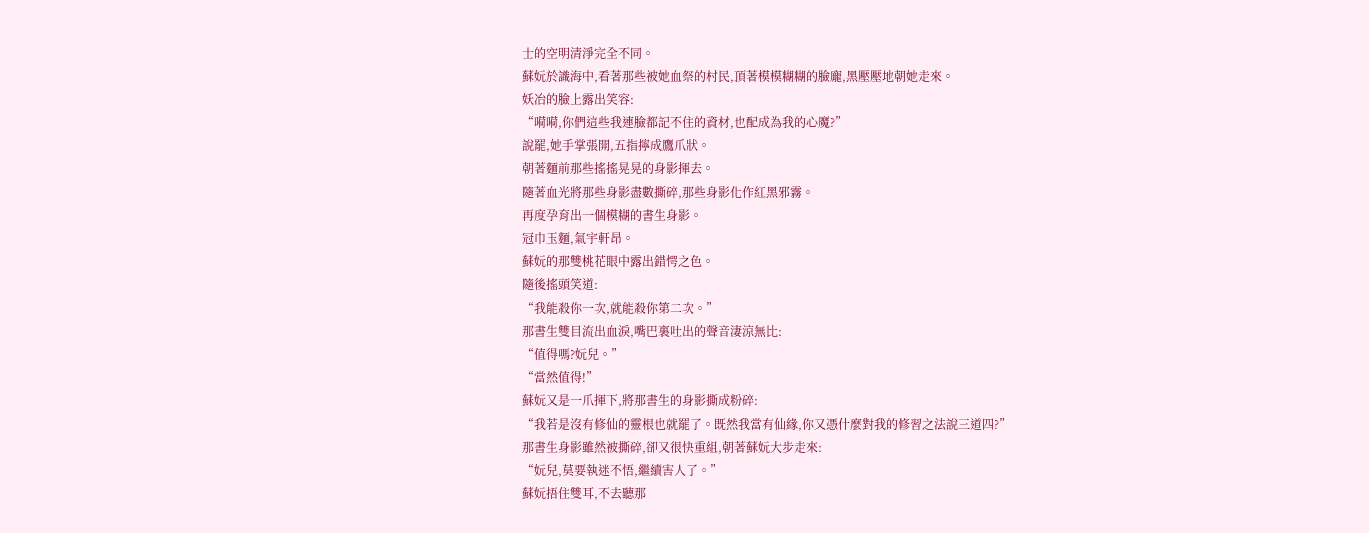士的空明清淨完全不同。
蘇妧於識海中,看著那些被她血祭的村民,頂著模模糊糊的臉龐,黑壓壓地朝她走來。
妖冶的臉上露出笑容:
“嗬嗬,你們這些我連臉都記不住的資材,也配成為我的心魔?”
說罷,她手掌張開,五指擰成鷹爪狀。
朝著麵前那些搖搖晃晃的身影揮去。
隨著血光將那些身影盡數撕碎,那些身影化作紅黑邪霧。
再度孕育出一個模糊的書生身影。
冠巾玉麵,氣宇軒昂。
蘇妧的那雙桃花眼中露出錯愕之色。
隨後搖頭笑道:
“我能殺你一次,就能殺你第二次。”
那書生雙目流出血淚,嘴巴裏吐出的聲音淒涼無比:
“值得嗎?妧兒。”
“當然值得!”
蘇妧又是一爪揮下,將那書生的身影撕成粉碎:
“我若是沒有修仙的靈根也就罷了。既然我當有仙緣,你又憑什麼對我的修習之法說三道四?”
那書生身影雖然被撕碎,卻又很快重組,朝著蘇妧大步走來:
“妧兒,莫要執迷不悟,繼續害人了。”
蘇妧捂住雙耳,不去聽那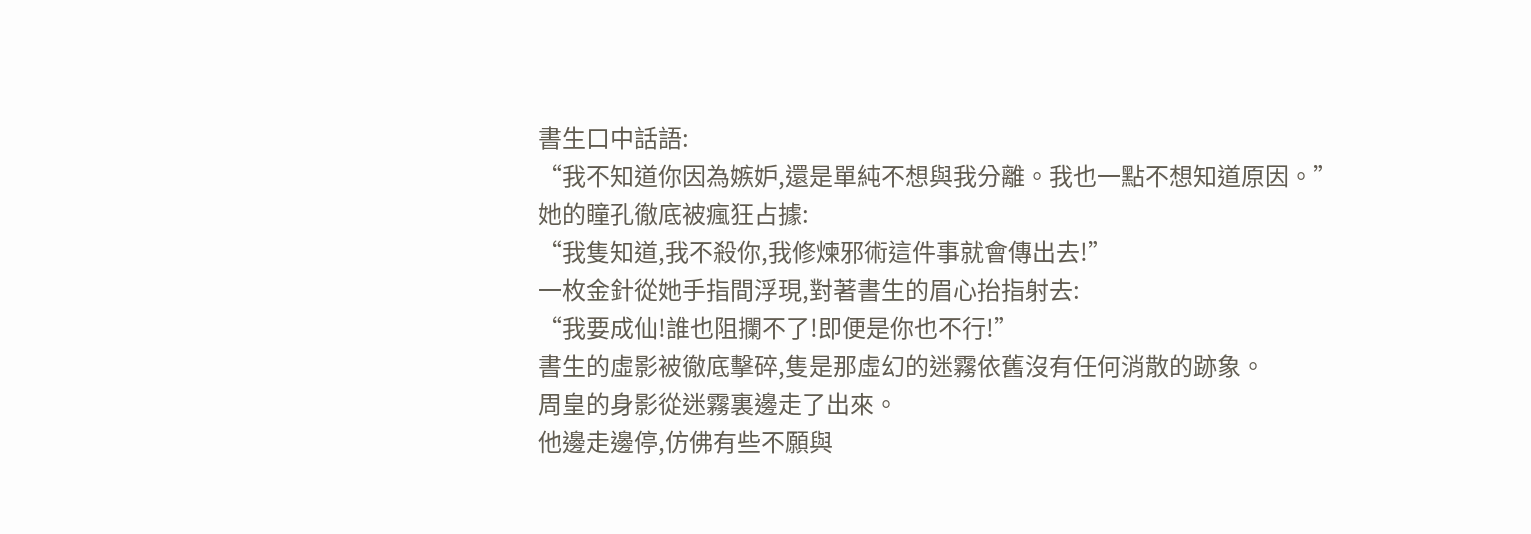書生口中話語:
“我不知道你因為嫉妒,還是單純不想與我分離。我也一點不想知道原因。”
她的瞳孔徹底被瘋狂占據:
“我隻知道,我不殺你,我修煉邪術這件事就會傳出去!”
一枚金針從她手指間浮現,對著書生的眉心抬指射去:
“我要成仙!誰也阻攔不了!即便是你也不行!”
書生的虛影被徹底擊碎,隻是那虛幻的迷霧依舊沒有任何消散的跡象。
周皇的身影從迷霧裏邊走了出來。
他邊走邊停,仿佛有些不願與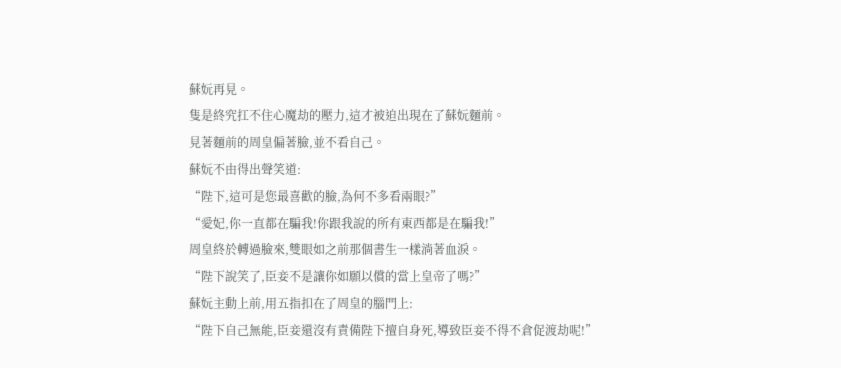蘇妧再見。
隻是終究扛不住心魔劫的壓力,這才被迫出現在了蘇妧麵前。
見著麵前的周皇偏著臉,並不看自己。
蘇妧不由得出聲笑道:
“陛下,這可是您最喜歡的臉,為何不多看兩眼?”
“愛妃,你一直都在騙我!你跟我說的所有東西都是在騙我!”
周皇終於轉過臉來,雙眼如之前那個書生一樣淌著血淚。
“陛下說笑了,臣妾不是讓你如願以償的當上皇帝了嗎?”
蘇妧主動上前,用五指扣在了周皇的腦門上:
“陛下自己無能,臣妾還沒有責備陛下擅自身死,導致臣妾不得不倉促渡劫呢!”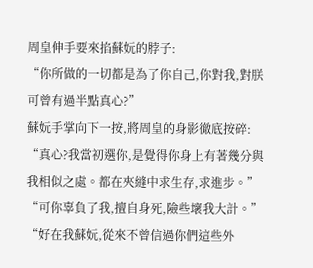周皇伸手要來掐蘇妧的脖子:
“你所做的一切都是為了你自己,你對我,對朕可曾有過半點真心?”
蘇妧手掌向下一按,將周皇的身影徹底按碎:
“真心?我當初選你,是覺得你身上有著幾分與我相似之處。都在夾縫中求生存,求進步。”
“可你辜負了我,擅自身死,險些壞我大計。”
“好在我蘇妧,從來不曾信過你們這些外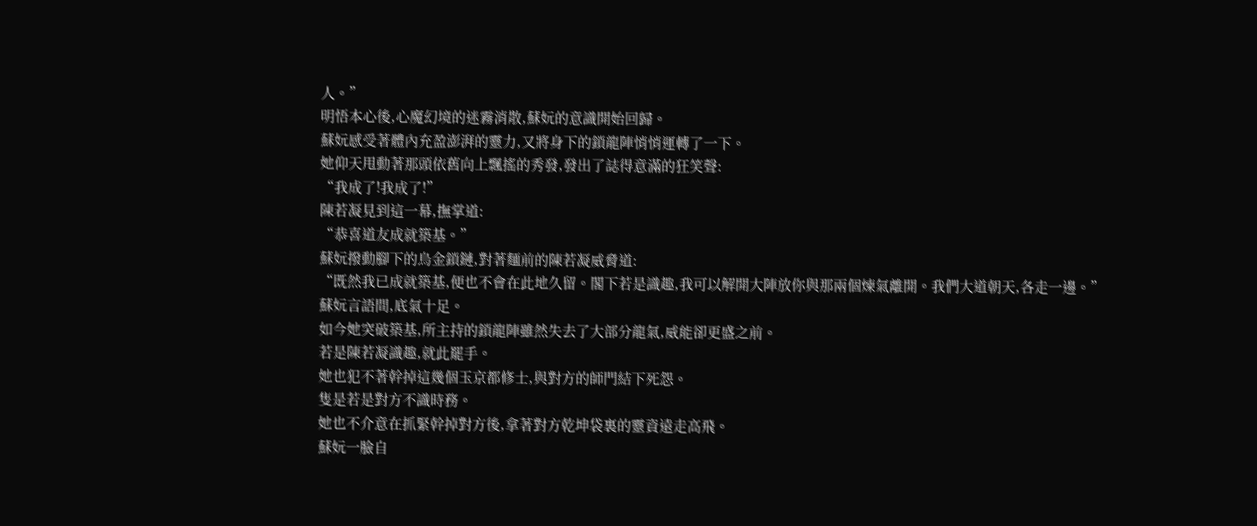人。”
明悟本心後,心魔幻境的迷霧消散,蘇妧的意識開始回歸。
蘇妧感受著體內充盈澎湃的靈力,又將身下的鎖龍陣悄悄運轉了一下。
她仰天甩動著那頭依舊向上飄搖的秀發,發出了誌得意滿的狂笑聲:
“我成了!我成了!”
陳若凝見到這一幕,撫掌道:
“恭喜道友成就築基。”
蘇妧撥動腳下的烏金鎖鏈,對著麵前的陳若凝威脅道:
“既然我已成就築基,便也不會在此地久留。閣下若是識趣,我可以解開大陣放你與那兩個煉氣離開。我們大道朝天,各走一邊。”
蘇妧言語間,底氣十足。
如今她突破築基,所主持的鎖龍陣雖然失去了大部分龍氣,威能卻更盛之前。
若是陳若凝識趣,就此罷手。
她也犯不著幹掉這幾個玉京都修士,與對方的師門結下死怨。
隻是若是對方不識時務。
她也不介意在抓緊幹掉對方後,拿著對方乾坤袋裏的靈資遠走高飛。
蘇妧一臉自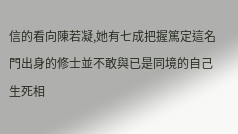信的看向陳若凝,她有七成把握篤定這名門出身的修士並不敢與已是同境的自己生死相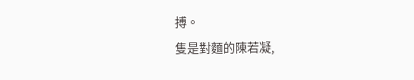搏。
隻是對麵的陳若凝,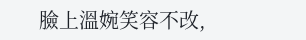臉上溫婉笑容不改,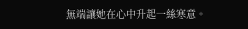無端讓她在心中升起一絲寒意。